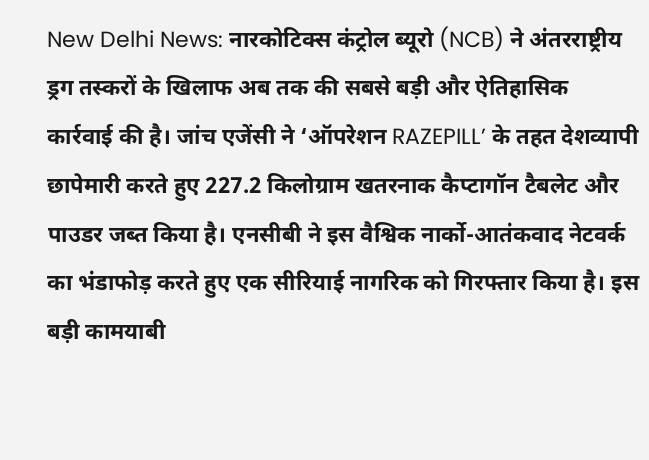New Delhi News: नारकोटिक्स कंट्रोल ब्यूरो (NCB) ने अंतरराष्ट्रीय ड्रग तस्करों के खिलाफ अब तक की सबसे बड़ी और ऐतिहासिक कार्रवाई की है। जांच एजेंसी ने ‘ऑपरेशन RAZEPILL’ के तहत देशव्यापी छापेमारी करते हुए 227.2 किलोग्राम खतरनाक कैप्टागॉन टैबलेट और पाउडर जब्त किया है। एनसीबी ने इस वैश्विक नार्को-आतंकवाद नेटवर्क का भंडाफोड़ करते हुए एक सीरियाई नागरिक को गिरफ्तार किया है। इस बड़ी कामयाबी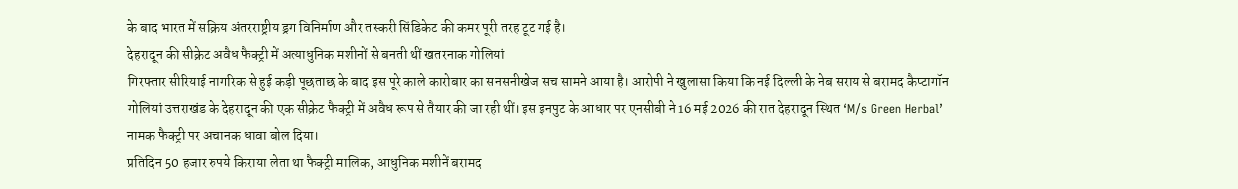के बाद भारत में सक्रिय अंतरराष्ट्रीय ड्रग विनिर्माण और तस्करी सिंडिकेट की कमर पूरी तरह टूट गई है।
देहरादून की सीक्रेट अवैध फैक्ट्री में अत्याधुनिक मशीनों से बनती थीं खतरनाक गोलियां
गिरफ्तार सीरियाई नागरिक से हुई कड़ी पूछताछ के बाद इस पूरे काले कारोबार का सनसनीखेज सच सामने आया है। आरोपी ने खुलासा किया कि नई दिल्ली के नेब सराय से बरामद कैप्टागॉन गोलियां उत्तराखंड के देहरादून की एक सीक्रेट फैक्ट्री में अवैध रूप से तैयार की जा रही थीं। इस इनपुट के आधार पर एनसीबी ने 16 मई 2026 की रात देहरादून स्थित ‘M/s Green Herbal’ नामक फैक्ट्री पर अचानक धावा बोल दिया।
प्रतिदिन 50 हजार रुपये किराया लेता था फैक्ट्री मालिक, आधुनिक मशीनें बरामद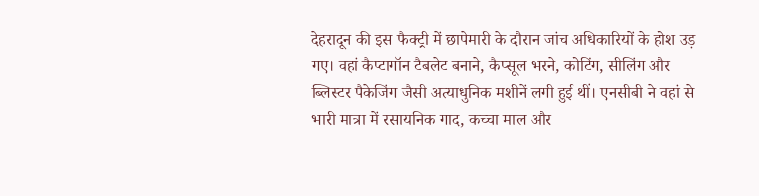देहरादून की इस फैक्ट्री में छापेमारी के दौरान जांच अधिकारियों के होश उड़ गए। वहां कैप्टागॉन टैबलेट बनाने, कैप्सूल भरने, कोटिंग, सीलिंग और ब्लिस्टर पैकेजिंग जैसी अत्याधुनिक मशीनें लगी हुई थीं। एनसीबी ने वहां से भारी मात्रा में रसायनिक गाद, कच्चा माल और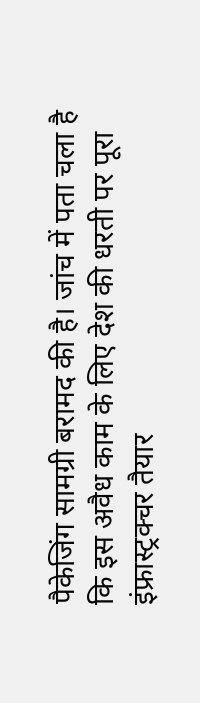पैकेजिंग सामग्री बरामद की है। जांच में पता चला है कि इस अवैध काम के लिए देश की धरती पर पूरा इंफ्रास्ट्रक्चर तैयार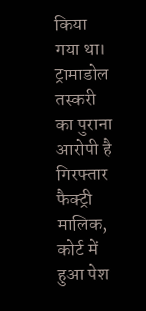किया गया था।
ट्रामाडोल तस्करी का पुराना आरोपी है गिरफ्तार फैक्ट्री मालिक, कोर्ट में हुआ पेश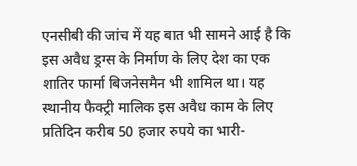एनसीबी की जांच में यह बात भी सामने आई है कि इस अवैध ड्रग्स के निर्माण के लिए देश का एक शातिर फार्मा बिजनेसमैन भी शामिल था। यह स्थानीय फैक्ट्री मालिक इस अवैध काम के लिए प्रतिदिन करीब 50 हजार रुपये का भारी-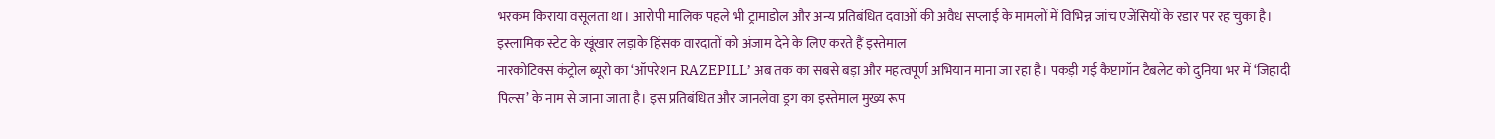भरकम किराया वसूलता था। आरोपी मालिक पहले भी ट्रामाडोल और अन्य प्रतिबंधित दवाओं की अवैध सप्लाई के मामलों में विभिन्न जांच एजेंसियों के रडार पर रह चुका है।
इस्लामिक स्टेट के खूंखार लड़ाके हिंसक वारदातों को अंजाम देने के लिए करते हैं इस्तेमाल
नारकोटिक्स कंट्रोल ब्यूरो का ‘ऑपरेशन RAZEPILL’ अब तक का सबसे बड़ा और महत्वपूर्ण अभियान माना जा रहा है। पकड़ी गई कैप्टागॉन टैबलेट को दुनिया भर में ‘जिहादी पिल्स’ के नाम से जाना जाता है। इस प्रतिबंधित और जानलेवा ड्रग का इस्तेमाल मुख्य रूप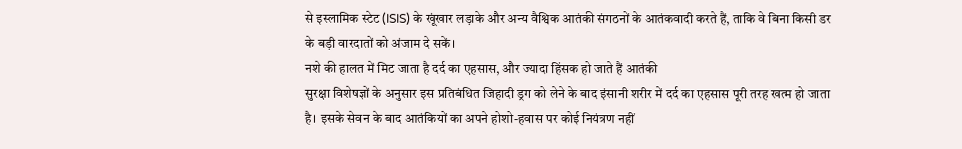से इस्लामिक स्टेट (ISIS) के खूंखार लड़ाके और अन्य वैश्विक आतंकी संगठनों के आतंकवादी करते हैं, ताकि वे बिना किसी डर के बड़ी वारदातों को अंजाम दे सकें।
नशे की हालत में मिट जाता है दर्द का एहसास, और ज्यादा हिंसक हो जाते हैं आतंकी
सुरक्षा विशेषज्ञों के अनुसार इस प्रतिबंधित जिहादी ड्रग को लेने के बाद इंसानी शरीर में दर्द का एहसास पूरी तरह खत्म हो जाता है। इसके सेवन के बाद आतंकियों का अपने होशो-हवास पर कोई नियंत्रण नहीं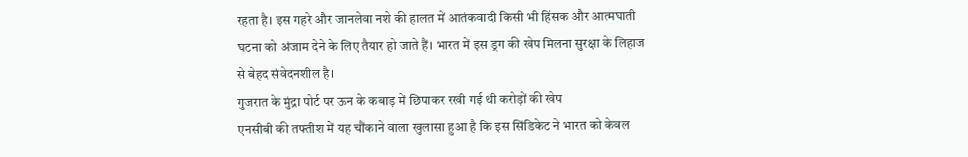रहता है। इस गहरे और जानलेवा नशे की हालत में आतंकवादी किसी भी हिंसक और आत्मघाती घटना को अंजाम देने के लिए तैयार हो जाते हैं। भारत में इस ड्रग की खेप मिलना सुरक्षा के लिहाज से बेहद संवेदनशील है।
गुजरात के मुंद्रा पोर्ट पर ऊन के कबाड़ में छिपाकर रखी गई थी करोड़ों की खेप
एनसीबी की तफ्तीश में यह चौंकाने वाला खुलासा हुआ है कि इस सिंडिकेट ने भारत को केवल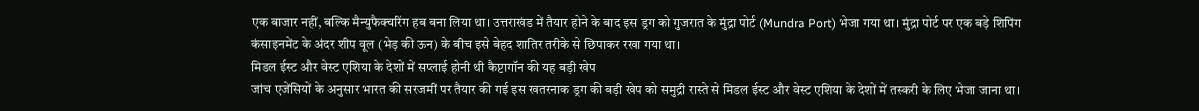एक बाजार नहीं, बल्कि मैन्युफैक्चरिंग हब बना लिया था। उत्तराखंड में तैयार होने के बाद इस ड्रग को गुजरात के मुंद्रा पोर्ट (Mundra Port) भेजा गया था। मुंद्रा पोर्ट पर एक बड़े शिपिंग कंसाइनमेंट के अंदर शीप वूल (भेड़ की ऊन) के बीच इसे बेहद शातिर तरीके से छिपाकर रखा गया था।
मिडल ईस्ट और वेस्ट एशिया के देशों में सप्लाई होनी थी कैप्टागॉन की यह बड़ी खेप
जांच एजेंसियों के अनुसार भारत की सरजमीं पर तैयार की गई इस खतरनाक ड्रग की बड़ी खेप को समुद्री रास्ते से मिडल ईस्ट और वेस्ट एशिया के देशों में तस्करी के लिए भेजा जाना था।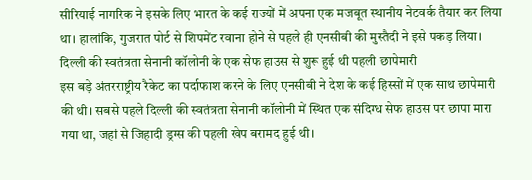सीरियाई नागरिक ने इसके लिए भारत के कई राज्यों में अपना एक मजबूत स्थानीय नेटवर्क तैयार कर लिया था। हालांकि, गुजरात पोर्ट से शिपमेंट रवाना होने से पहले ही एनसीबी की मुस्तैदी ने इसे पकड़ लिया।
दिल्ली की स्वतंत्रता सेनानी कॉलोनी के एक सेफ हाउस से शुरू हुई थी पहली छापेमारी
इस बड़े अंतरराष्ट्रीय रैकेट का पर्दाफाश करने के लिए एनसीबी ने देश के कई हिस्सों में एक साथ छापेमारी की थी। सबसे पहले दिल्ली की स्वतंत्रता सेनानी कॉलोनी में स्थित एक संदिग्ध सेफ हाउस पर छापा मारा गया था, जहां से जिहादी ड्रग्स की पहली खेप बरामद हुई थी।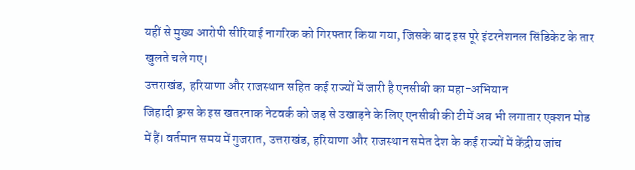यहीं से मुख्य आरोपी सीरियाई नागरिक को गिरफ्तार किया गया, जिसके बाद इस पूरे इंटरनेशनल सिंडिकेट के तार खुलते चले गए।
उत्तराखंड, हरियाणा और राजस्थान सहित कई राज्यों में जारी है एनसीबी का महा-अभियान
जिहादी ड्रग्स के इस खतरनाक नेटवर्क को जड़ से उखाड़ने के लिए एनसीबी की टीमें अब भी लगातार एक्शन मोड में हैं। वर्तमान समय में गुजरात, उत्तराखंड, हरियाणा और राजस्थान समेत देश के कई राज्यों में केंद्रीय जांच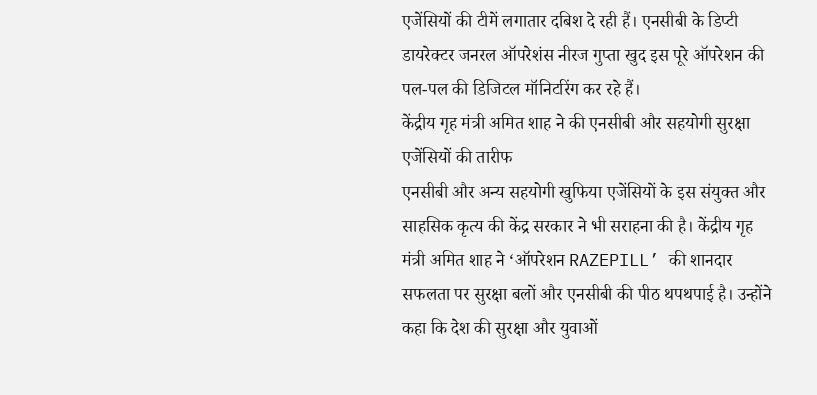एजेंसियों की टीमें लगातार दबिश दे रही हैं। एनसीबी के डिप्टी डायरेक्टर जनरल ऑपरेशंस नीरज गुप्ता खुद इस पूरे ऑपरेशन की पल-पल की डिजिटल मॉनिटरिंग कर रहे हैं।
केंद्रीय गृह मंत्री अमित शाह ने की एनसीबी और सहयोगी सुरक्षा एजेंसियों की तारीफ
एनसीबी और अन्य सहयोगी खुफिया एजेंसियों के इस संयुक्त और साहसिक कृत्य की केंद्र सरकार ने भी सराहना की है। केंद्रीय गृह मंत्री अमित शाह ने ‘ऑपरेशन RAZEPILL’ की शानदार सफलता पर सुरक्षा बलों और एनसीबी की पीठ थपथपाई है। उन्होंने कहा कि देश की सुरक्षा और युवाओं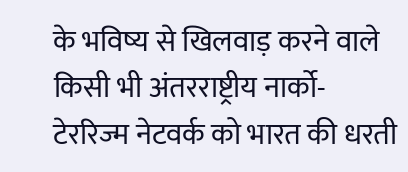के भविष्य से खिलवाड़ करने वाले किसी भी अंतरराष्ट्रीय नार्को-टेररिज्म नेटवर्क को भारत की धरती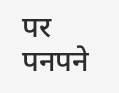पर पनपने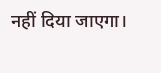नहीं दिया जाएगा।